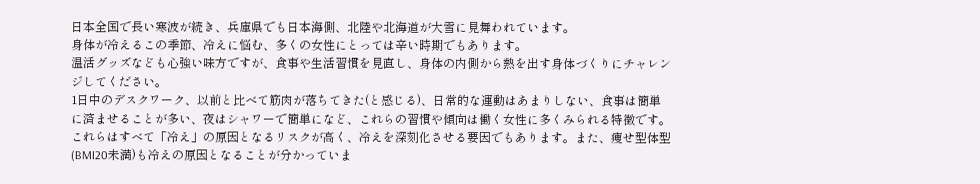日本全国で長い寒波が続き、兵庫県でも日本海側、北陸や北海道が大雪に見舞われています。
身体が冷えるこの季節、冷えに悩む、多くの女性にとっては辛い時期でもあります。
温活グッズなども心強い味方ですが、食事や生活習慣を見直し、身体の内側から熱を出す身体づくりにチャレンジしてください。
1日中のデスクワーク、以前と比べて筋肉が落ちてきた(と感じる)、日常的な運動はあまりしない、食事は簡単に済ませることが多い、夜はシャワーで簡単になど、これらの習慣や傾向は働く女性に多くみられる特徴です。
これらはすべて「冷え」の原因となるリスクが高く、冷えを深刻化させる要因でもあります。また、痩せ型体型(BMI20未満)も冷えの原因となることが分かっていま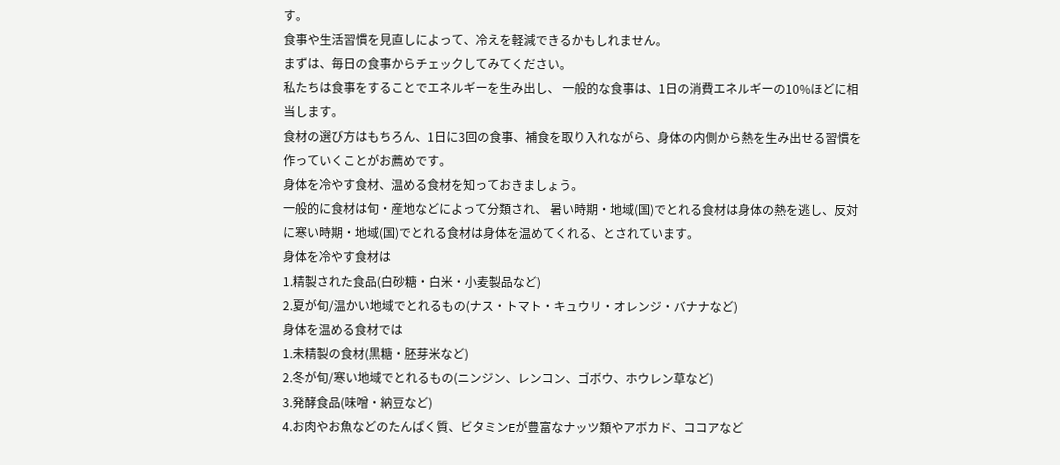す。
食事や生活習慣を見直しによって、冷えを軽減できるかもしれません。
まずは、毎日の食事からチェックしてみてください。
私たちは食事をすることでエネルギーを生み出し、 一般的な食事は、1日の消費エネルギーの10%ほどに相当します。
食材の選び方はもちろん、1日に3回の食事、補食を取り入れながら、身体の内側から熱を生み出せる習慣を作っていくことがお薦めです。
身体を冷やす食材、温める食材を知っておきましょう。
一般的に食材は旬・産地などによって分類され、 暑い時期・地域(国)でとれる食材は身体の熱を逃し、反対に寒い時期・地域(国)でとれる食材は身体を温めてくれる、とされています。
身体を冷やす食材は
1.精製された食品(白砂糖・白米・小麦製品など)
2.夏が旬/温かい地域でとれるもの(ナス・トマト・キュウリ・オレンジ・バナナなど)
身体を温める食材では
1.未精製の食材(黒糖・胚芽米など)
2.冬が旬/寒い地域でとれるもの(ニンジン、レンコン、ゴボウ、ホウレン草など)
3.発酵食品(味噌・納豆など)
4.お肉やお魚などのたんぱく質、ビタミンEが豊富なナッツ類やアボカド、ココアなど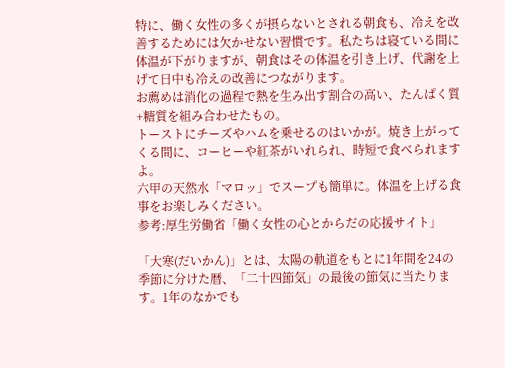特に、働く女性の多くが摂らないとされる朝食も、冷えを改善するためには欠かせない習慣です。私たちは寝ている間に体温が下がりますが、朝食はその体温を引き上げ、代謝を上げて日中も冷えの改善につながります。
お薦めは消化の過程で熱を生み出す割合の高い、たんぱく質+糖質を組み合わせたもの。
トーストにチーズやハムを乗せるのはいかが。焼き上がってくる間に、コーヒーや紅茶がいれられ、時短で食べられますよ。
六甲の天然水「マロッ」でスープも簡単に。体温を上げる食事をお楽しみください。
参考:厚生労働省「働く女性の心とからだの応援サイト」

「大寒(だいかん)」とは、太陽の軌道をもとに1年間を24の季節に分けた暦、「二十四節気」の最後の節気に当たります。1年のなかでも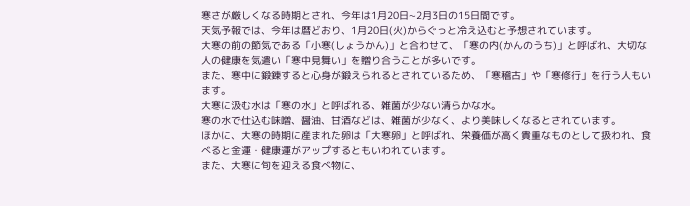寒さが厳しくなる時期とされ、今年は1月20日~2月3日の15日間です。
天気予報では、今年は暦どおり、1月20日(火)からぐっと冷え込むと予想されています。
大寒の前の節気である「小寒(しょうかん)」と合わせて、「寒の内(かんのうち)」と呼ばれ、大切な人の健康を気遣い「寒中見舞い」を贈り合うことが多いです。
また、寒中に鍛錬すると心身が鍛えられるとされているため、「寒稽古」や「寒修行」を行う人もいます。
大寒に汲む水は「寒の水」と呼ばれる、雑菌が少ない清らかな水。
寒の水で仕込む味噌、醤油、甘酒などは、雑菌が少なく、より美味しくなるとされています。
ほかに、大寒の時期に産まれた卵は「大寒卵」と呼ばれ、栄養価が高く貴重なものとして扱われ、食べると金運・健康運がアップするともいわれています。
また、大寒に旬を迎える食べ物に、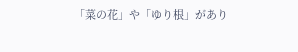「菜の花」や「ゆり根」があり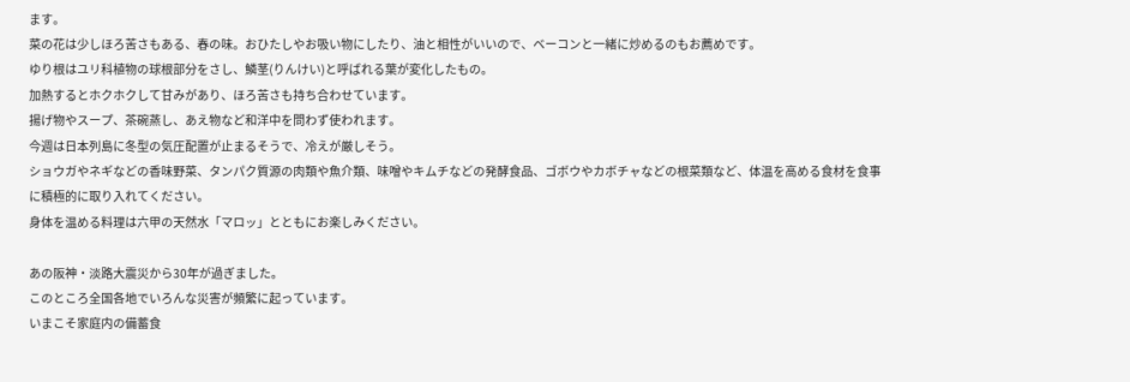ます。
菜の花は少しほろ苦さもある、春の味。おひたしやお吸い物にしたり、油と相性がいいので、ベーコンと一緒に炒めるのもお薦めです。
ゆり根はユリ科植物の球根部分をさし、鱗茎(りんけい)と呼ばれる葉が変化したもの。
加熱するとホクホクして甘みがあり、ほろ苦さも持ち合わせています。
揚げ物やスープ、茶碗蒸し、あえ物など和洋中を問わず使われます。
今週は日本列島に冬型の気圧配置が止まるそうで、冷えが厳しそう。
ショウガやネギなどの香味野菜、タンパク質源の肉類や魚介類、味噌やキムチなどの発酵食品、ゴボウやカボチャなどの根菜類など、体温を高める食材を食事に積極的に取り入れてください。
身体を温める料理は六甲の天然水「マロッ」とともにお楽しみください。

あの阪神・淡路大震災から30年が過ぎました。
このところ全国各地でいろんな災害が頻繁に起っています。
いまこそ家庭内の備蓄食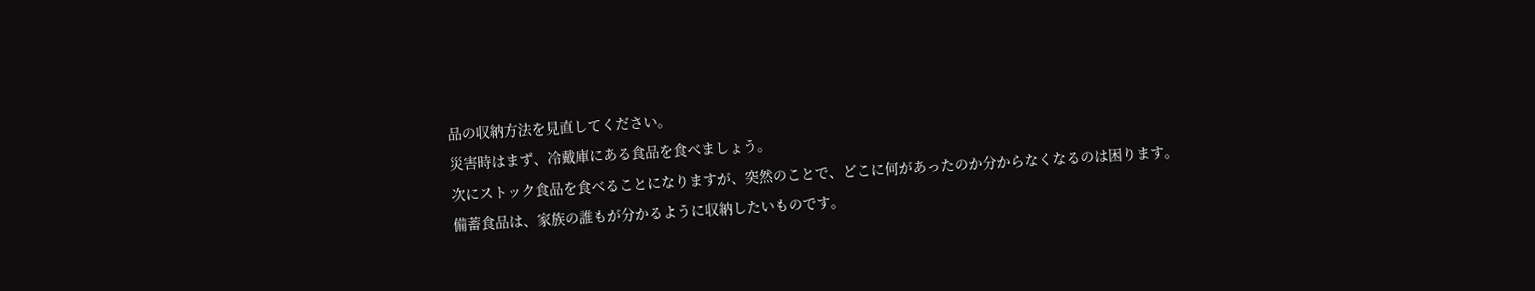品の収納方法を見直してください。
災害時はまず、冷戴庫にある食品を食べましょう。
次にストック食品を食べることになりますが、突然のことで、どこに何があったのか分からなくなるのは困ります。
備蓄食品は、家族の誰もが分かるように収納したいものです。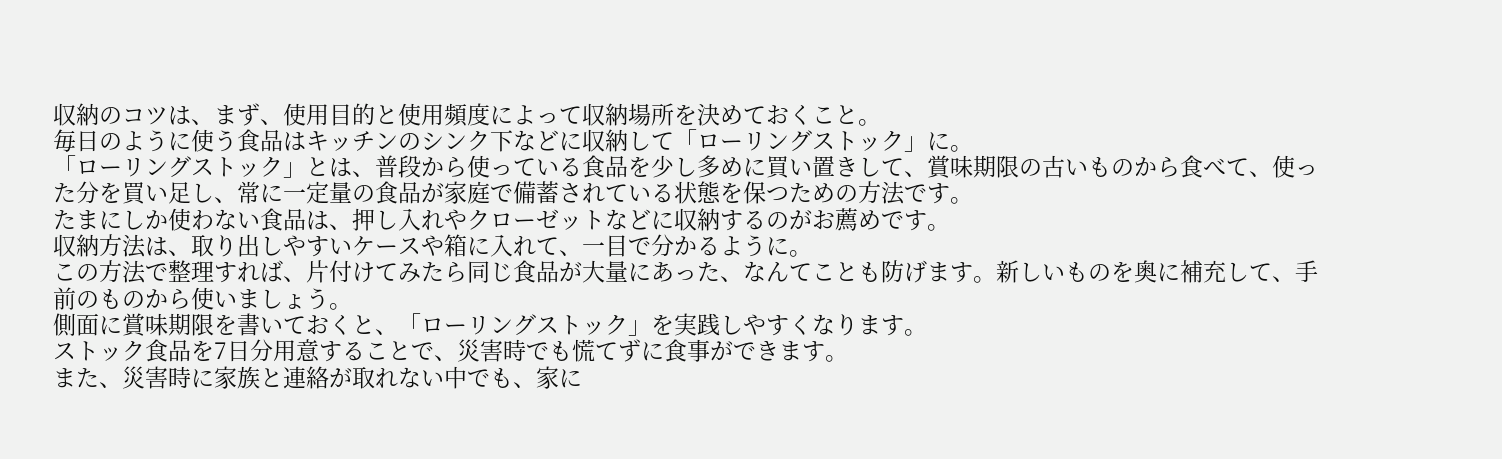収納のコツは、まず、使用目的と使用頻度によって収納場所を決めておくこと。
毎日のように使う食品はキッチンのシンク下などに収納して「ローリングストック」に。
「ローリングストック」とは、普段から使っている食品を少し多めに買い置きして、賞味期限の古いものから食べて、使った分を買い足し、常に一定量の食品が家庭で備蓄されている状態を保つための方法です。
たまにしか使わない食品は、押し入れやクローゼットなどに収納するのがお薦めです。
収納方法は、取り出しやすいケースや箱に入れて、一目で分かるように。
この方法で整理すれば、片付けてみたら同じ食品が大量にあった、なんてことも防げます。新しいものを奥に補充して、手前のものから使いましょう。
側面に賞味期限を書いておくと、「ローリングストック」を実践しやすくなります。
ストック食品を7日分用意することで、災害時でも慌てずに食事ができます。
また、災害時に家族と連絡が取れない中でも、家に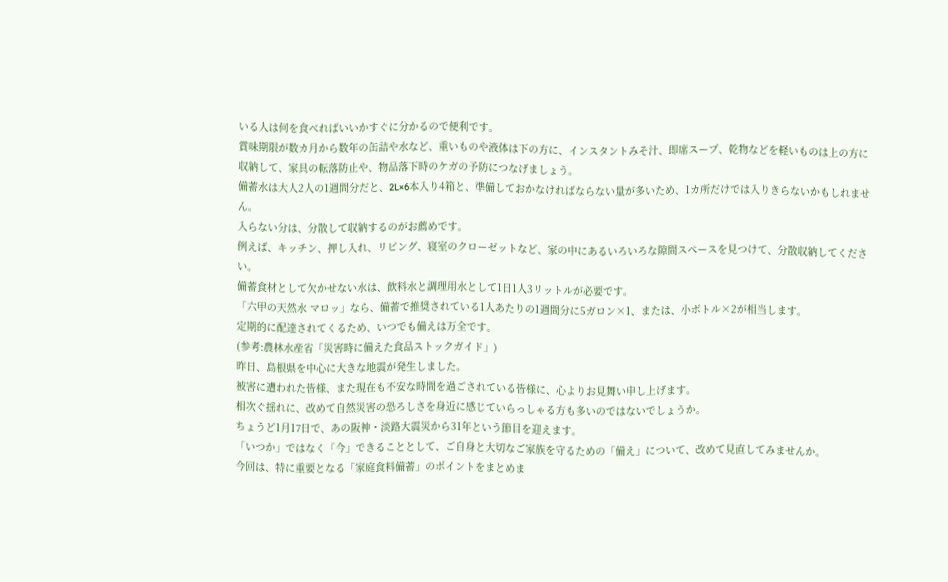いる人は何を食べればいいかすぐに分かるので便利です。
賞味期限が数カ月から数年の缶詰や水など、重いものや液体は下の方に、インスタントみそ汁、即席スープ、乾物などを軽いものは上の方に収納して、家具の転落防止や、物品落下時のケガの予防につなげましょう。
備蓄水は大人2人の1週問分だと、2L×6本入り4箱と、準備しておかなければならない量が多いため、1カ所だけでは入りきらないかもしれません。
入らない分は、分散して収納するのがお薦めです。
例えば、キッチン、押し入れ、リビング、寝室のクローゼットなど、家の中にあるいろいろな隙間スペースを見つけて、分散収納してください。
備蓄食材として欠かせない水は、飲料水と調理用水として1日1人3リットルが必要です。
「六甲の天然水 マロッ」なら、備蓄で推奨されている1人あたりの1週間分に5ガロン×1、または、小ボトル×2が相当します。
定期的に配達されてくるため、いつでも備えは万全です。
(参考:農林水産省「災害時に備えた食品ストックガイド」)
昨日、島根県を中心に大きな地震が発生しました。
被害に遭われた皆様、また現在も不安な時間を過ごされている皆様に、心よりお見舞い申し上げます。
相次ぐ揺れに、改めて自然災害の恐ろしさを身近に感じていらっしゃる方も多いのではないでしょうか。
ちょうど1月17日で、あの阪神・淡路大震災から31年という節目を迎えます。
「いつか」ではなく「今」できることとして、ご自身と大切なご家族を守るための「備え」について、改めて見直してみませんか。
今回は、特に重要となる「家庭食料備蓄」のポイントをまとめま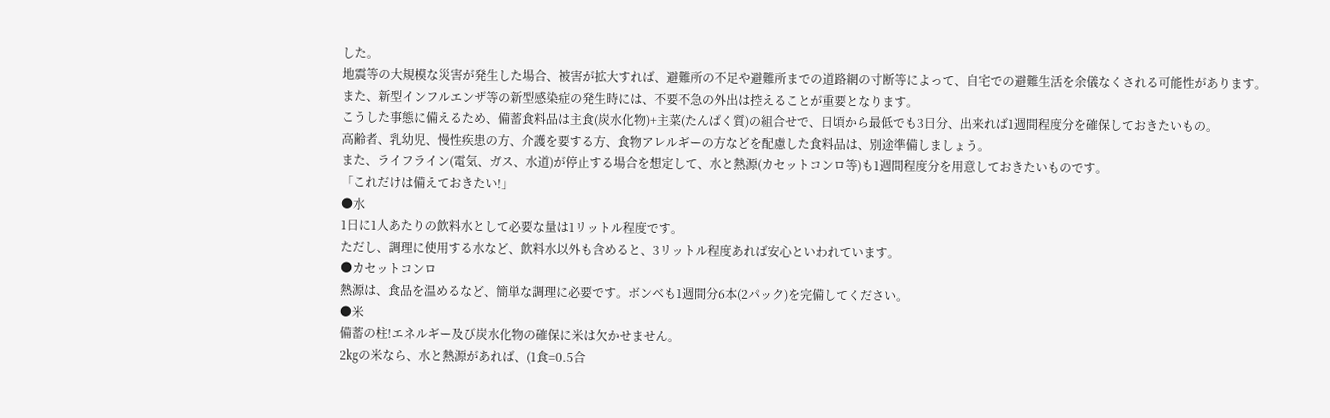した。
地震等の大規模な災害が発生した場合、被害が拡大すれば、避難所の不足や避難所までの道路網の寸断等によって、自宅での避難生活を余儀なくされる可能性があります。
また、新型インフルエンザ等の新型感染症の発生時には、不要不急の外出は控えることが重要となります。
こうした事態に備えるため、備蓄食料品は主食(炭水化物)+主菜(たんぱく質)の組合せで、日頃から最低でも3日分、出来れば1週間程度分を確保しておきたいもの。
高齢者、乳幼児、慢性疾患の方、介護を要する方、食物アレルギーの方などを配慮した食料品は、別途準備しましょう。
また、ライフライン(電気、ガス、水道)が停止する場合を想定して、水と熱源(カセットコンロ等)も1週間程度分を用意しておきたいものです。
「これだけは備えておきたい!」
●水
1日に1人あたりの飲料水として必要な量は1リットル程度です。
ただし、調理に使用する水など、飲料水以外も含めると、3リットル程度あれば安心といわれています。
●カセットコンロ
熱源は、食品を温めるなど、簡単な調理に必要です。ボンベも1週間分6本(2パック)を完備してください。
●米
備蓄の柱!エネルギー及び炭水化物の確保に米は欠かせません。
2㎏の米なら、水と熱源があれば、(1食=0.5合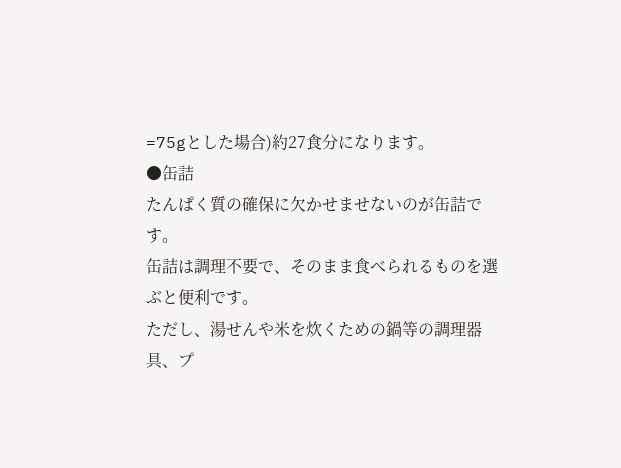=75gとした場合)約27食分になります。
●缶詰
たんぱく質の確保に欠かせませないのが缶詰です。
缶詰は調理不要で、そのまま食べられるものを選ぶと便利です。
ただし、湯せんや米を炊くための鍋等の調理器具、プ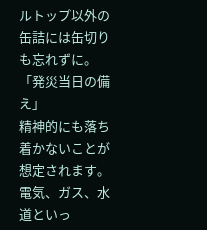ルトップ以外の缶詰には缶切りも忘れずに。
「発災当日の備え」
精神的にも落ち着かないことが想定されます。
電気、ガス、水道といっ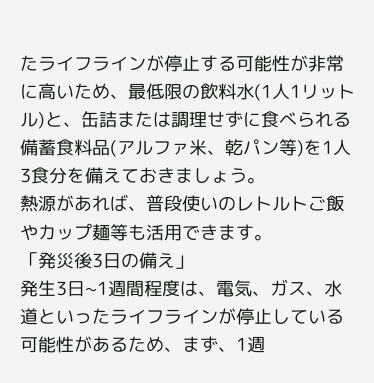たライフラインが停止する可能性が非常に高いため、最低限の飲料水(1人1リットル)と、缶詰または調理せずに食べられる備蓄食料品(アルファ米、乾パン等)を1人3食分を備えておきましょう。
熱源があれば、普段使いのレトルトご飯やカップ麺等も活用できます。
「発災後3日の備え」
発生3日~1週間程度は、電気、ガス、水道といったライフラインが停止している可能性があるため、まず、1週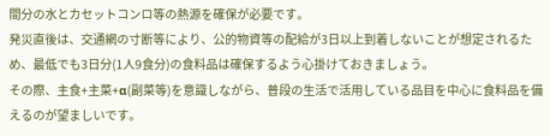間分の水とカセットコンロ等の熱源を確保が必要です。
発災直後は、交通網の寸断等により、公的物資等の配給が3日以上到着しないことが想定されるため、最低でも3日分(1人9食分)の食料品は確保するよう心掛けておきましょう。
その際、主食+主菜+α(副菜等)を意識しながら、普段の生活で活用している品目を中心に食料品を備えるのが望ましいです。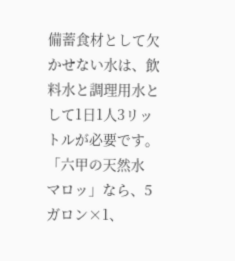備蓄食材として欠かせない水は、飲料水と調理用水として1日1人3リットルが必要です。
「六甲の天然水 マロッ」なら、5ガロン×1、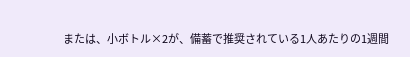または、小ボトル×2が、備蓄で推奨されている1人あたりの1週間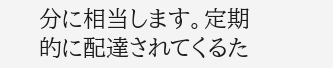分に相当します。定期的に配達されてくるた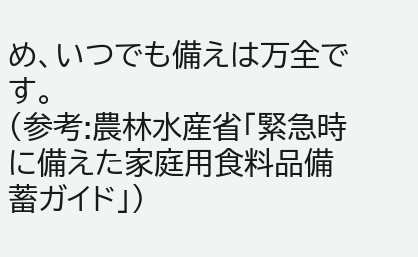め、いつでも備えは万全です。
(参考:農林水産省「緊急時に備えた家庭用食料品備蓄ガイド」)